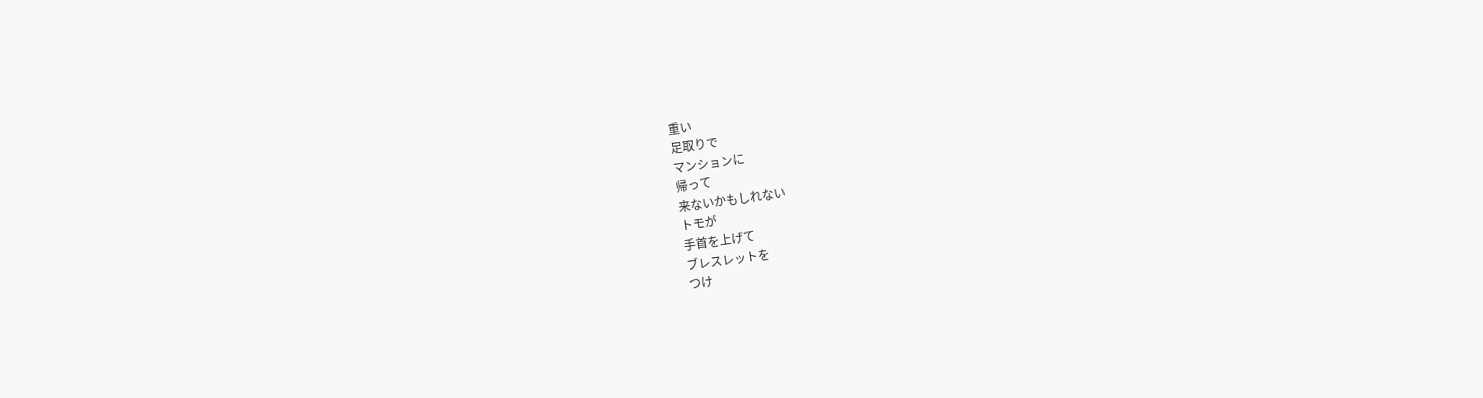重い
足取りで
マンションに
帰って
来ないかもしれない
トモが
手首を上げて
ブレスレットを
つけ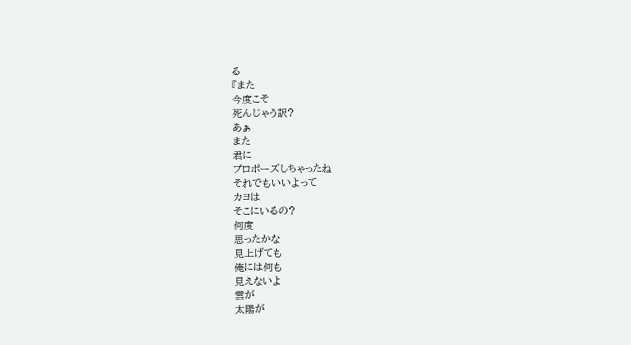る
『また
今度こそ
死んじゃう訳?
あぁ
また
君に
プロポーズしちゃったね
それでもいいよって
カヨは
そこにいるの?
何度
思ったかな
見上げても
俺には何も
見えないよ
雲が
太陽が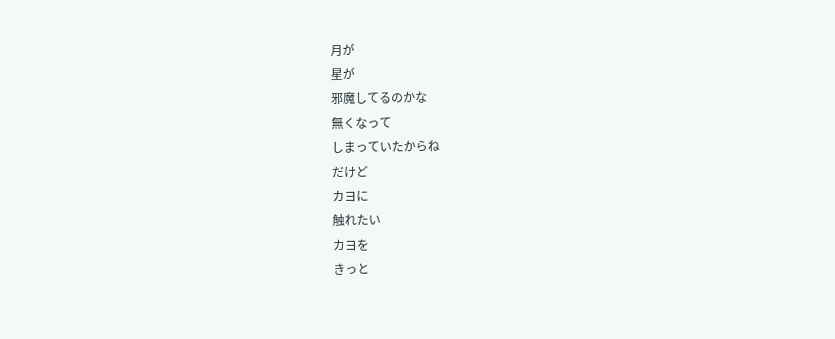月が
星が
邪魔してるのかな
無くなって
しまっていたからね
だけど
カヨに
触れたい
カヨを
きっと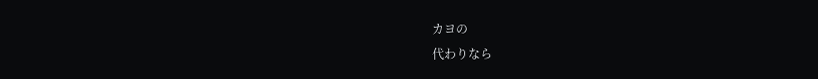カヨの
代わりなら